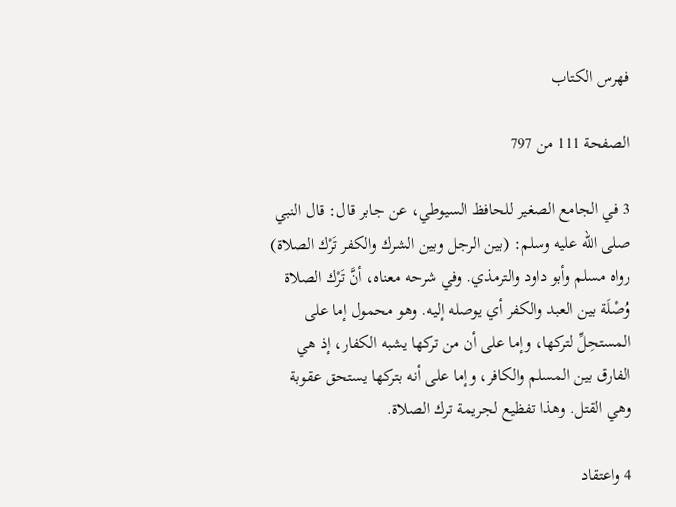فهرس الكتاب

الصفحة 111 من 797

3 في الجامع الصغير للحافظ السيوطي، عن جابر قال: قال النبي صلى الله عليه وسلم: (بين الرجل وبين الشرك والكفر تَرْك الصلاة) رواه مسلم وأبو داود والترمذي. وفي شرحه معناه، أنَّ تَرْك الصلاة وُصْلَة بين العبد والكفر أي يوصله إليه. وهو محمول إما على المستحِلِّ لتركها، وإما على أن من تركها يشبه الكفار، إذ هي الفارق بين المسلم والكافر، وإما على أنه بتركها يستحق عقوبة وهي القتل. وهذا تفظيع لجريمة ترك الصلاة.

4 واعتقاد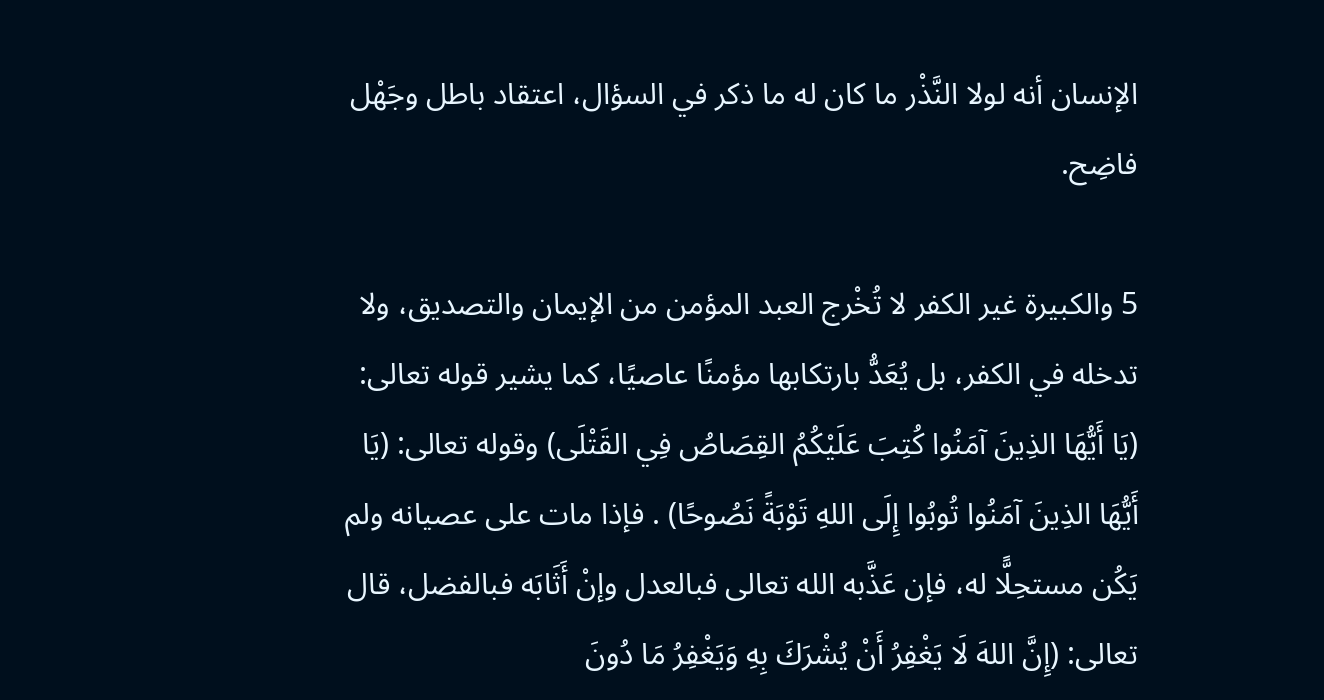الإنسان أنه لولا النَّذْر ما كان له ما ذكر في السؤال، اعتقاد باطل وجَهْل فاضِح.

5 والكبيرة غير الكفر لا تُخْرج العبد المؤمن من الإيمان والتصديق، ولا تدخله في الكفر، بل يُعَدُّ بارتكابها مؤمنًا عاصيًا، كما يشير قوله تعالى: (يَا أَيُّهَا الذِينَ آمَنُوا كُتِبَ عَلَيْكُمُ القِصَاصُ فِي القَتْلَى) وقوله تعالى: (يَا أَيُّهَا الذِينَ آمَنُوا تُوبُوا إِلَى اللهِ تَوْبَةً نَصُوحًا) . فإذا مات على عصيانه ولم يَكُن مستحِلًّا له، فإن عَذَّبه الله تعالى فبالعدل وإنْ أَثَابَه فبالفضل، قال تعالى: (إِنَّ اللهَ لَا يَغْفِرُ أَنْ يُشْرَكَ بِهِ وَيَغْفِرُ مَا دُونَ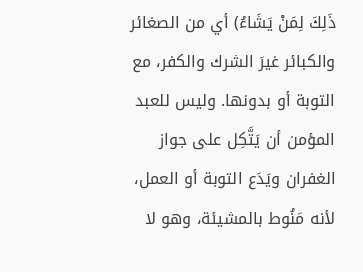ذَلِكَ لِمَنْ يَشَاءُ) أي من الصغائر والكبائر غيرَ الشرك والكفر، مع التوبة أو بدونها. وليس للعبد المؤمن أن يَتَّكِل على جواز الغفران ويَدَع التوبة أو العمل، لأنه مَنُوط بالمشيئة، وهو لا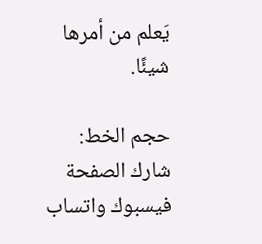يَعلم من أمرها شيئًا.

حجم الخط:
شارك الصفحة
فيسبوك واتساب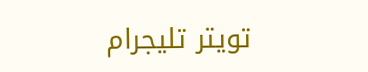تويتر تليجرام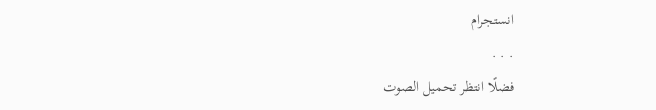انستجرام
. . .
فضلًا انتظر تحميل الصوت